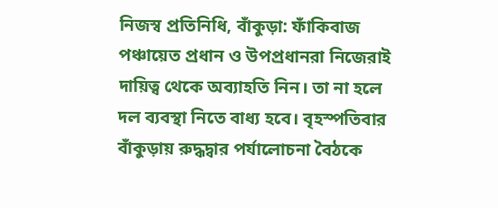নিজস্ব প্রতিনিধি, বাঁকুড়া: ফাঁকিবাজ পঞ্চায়েত প্রধান ও উপপ্রধানরা নিজেরাই দায়িত্ব থেকে অব্যাহতি নিন। তা না হলে দল ব্যবস্থা নিতে বাধ্য হবে। বৃহস্পতিবার বাঁকুড়ায় রুদ্ধদ্বার পর্যালোচনা বৈঠকে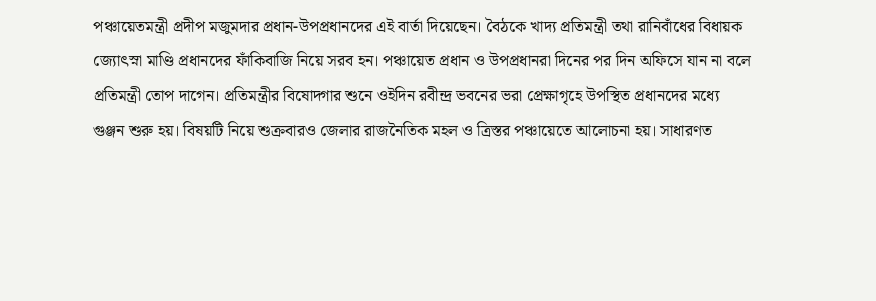পঞ্চায়েতমন্ত্রী প্রদীপ মজুমদার প্রধান-উপপ্রধানদের এই বার্তা দিয়েছেন। বৈঠকে খাদ্য প্রতিমন্ত্রী তথা রানিবাঁধের বিধায়ক জ্যোৎস্না মাণ্ডি প্রধানদের ফাঁকিবাজি নিয়ে সরব হন। পঞ্চায়েত প্রধান ও উপপ্রধানরা দিনের পর দিন অফিসে যান না বলে প্রতিমন্ত্রী তোপ দাগেন। প্রতিমন্ত্রীর বিষোদ্গার শুনে ওইদিন রবীন্দ্র ভবনের ভরা প্রেক্ষাগৃহে উপস্থিত প্রধানদের মধ্যে গুঞ্জন শুরু হয়। বিষয়টি নিয়ে শুক্রবারও জেলার রাজনৈতিক মহল ও ত্রিস্তর পঞ্চায়েতে আলোচনা হয়। সাধারণত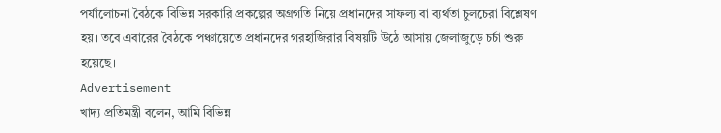পর্যালোচনা বৈঠকে বিভিন্ন সরকারি প্রকল্পের অগ্রগতি নিয়ে প্রধানদের সাফল্য বা ব্যর্থতা চুলচেরা বিশ্লেষণ হয়। তবে এবারের বৈঠকে পঞ্চায়েতে প্রধানদের গরহাজিরার বিষয়টি উঠে আসায় জেলাজুড়ে চর্চা শুরু হয়েছে।
Advertisement
খাদ্য প্রতিমন্ত্রী বলেন, আমি বিভিন্ন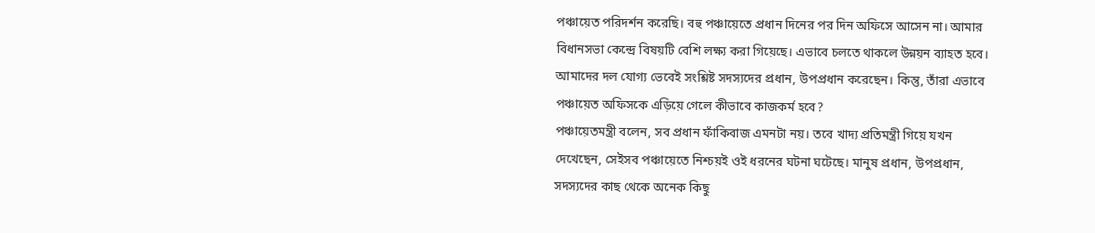পঞ্চায়েত পরিদর্শন করেছি। বহু পঞ্চায়েতে প্রধান দিনের পর দিন অফিসে আসেন না। আমার বিধানসভা কেন্দ্রে বিষয়টি বেশি লক্ষ্য করা গিয়েছে। এভাবে চলতে থাকলে উন্নয়ন ব্যাহত হবে। আমাদের দল যোগ্য ভেবেই সংশ্লিষ্ট সদস্যদের প্রধান, উপপ্রধান করেছেন। কিন্তু, তাঁরা এভাবে পঞ্চায়েত অফিসকে এড়িয়ে গেলে কীভাবে কাজকর্ম হবে?
পঞ্চায়েতমন্ত্রী বলেন, সব প্রধান ফাঁকিবাজ এমনটা নয়। তবে খাদ্য প্রতিমন্ত্রী গিয়ে যখন দেখেছেন, সেইসব পঞ্চায়েতে নিশ্চয়ই ওই ধরনের ঘটনা ঘটেছে। মানুষ প্রধান, উপপ্রধান, সদস্যদের কাছ থেকে অনেক কিছু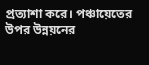প্রত্যাশা করে। পঞ্চায়েতের উপর উন্নয়নের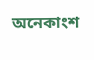অনেকাংশ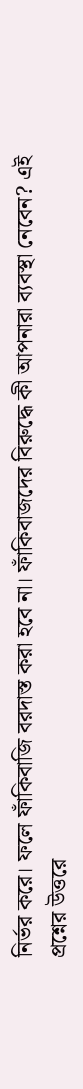নির্ভর করে। ফলে ফাঁকিবাজি বরদাস্ত করা হবে না। ফাঁকিবাজদের বিরুদ্ধে কী আপনারা ব্যবস্থা নেবেন? এই প্রশ্নের উত্তরে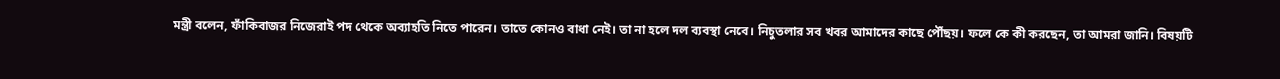মন্ত্রী বলেন, ফাঁকিবাজর নিজেরাই পদ থেকে অব্যাহতি নিতে পারেন। তাতে কোনও বাধা নেই। তা না হলে দল ব্যবস্থা নেবে। নিচুতলার সব খবর আমাদের কাছে পৌঁছয়। ফলে কে কী করছেন, তা আমরা জানি। বিষয়টি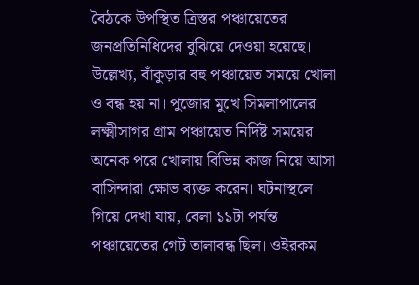বৈঠকে উপস্থিত ত্রিস্তর পঞ্চায়েতের জনপ্রতিনিধিদের বুঝিয়ে দেওয়া হয়েছে।
উল্লেখ্য, বাঁকুড়ার বহু পঞ্চায়েত সময়ে খোলা ও বন্ধ হয় না। পুজোর মুখে সিমলাপালের লক্ষ্মীসাগর গ্রাম পঞ্চায়েত নির্দিষ্ট সময়ের অনেক পরে খোলায় বিভিন্ন কাজ নিয়ে আসা বাসিন্দারা ক্ষোভ ব্যক্ত করেন। ঘটনাস্থলে গিয়ে দেখা যায়, বেলা ১১টা পর্যন্ত পঞ্চায়েতের গেট তালাবন্ধ ছিল। ওইরকম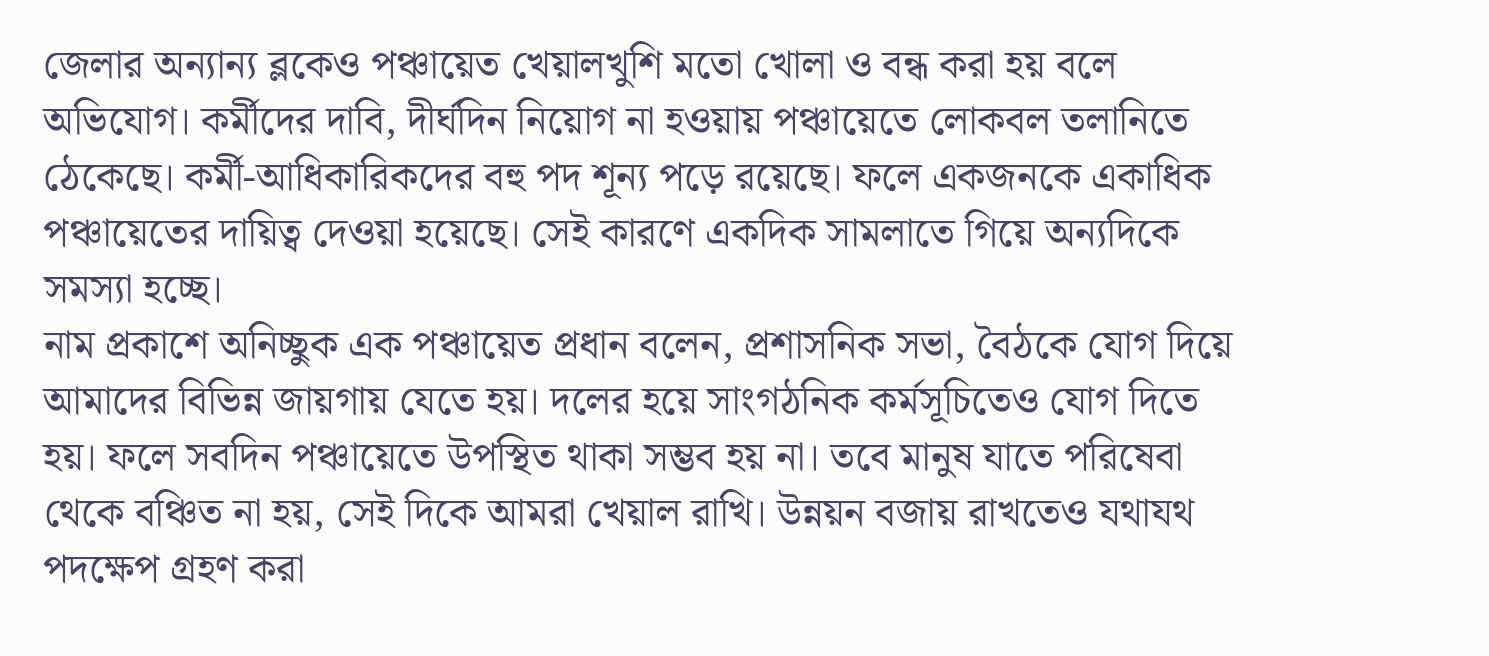জেলার অন্যান্য ব্লকেও পঞ্চায়েত খেয়ালখুশি মতো খোলা ও বন্ধ করা হয় বলে অভিযোগ। কর্মীদের দাবি, দীর্ঘদিন নিয়োগ না হওয়ায় পঞ্চায়েতে লোকবল তলানিতে ঠেকেছে। কর্মী-আধিকারিকদের বহু পদ শূন্য পড়ে রয়েছে। ফলে একজনকে একাধিক পঞ্চায়েতের দায়িত্ব দেওয়া হয়েছে। সেই কারণে একদিক সামলাতে গিয়ে অন্যদিকে সমস্যা হচ্ছে।
নাম প্রকাশে অনিচ্ছুক এক পঞ্চায়েত প্রধান বলেন, প্রশাসনিক সভা, বৈঠকে যোগ দিয়ে আমাদের বিভিন্ন জায়গায় যেতে হয়। দলের হয়ে সাংগঠনিক কর্মসূচিতেও যোগ দিতে হয়। ফলে সবদিন পঞ্চায়েতে উপস্থিত থাকা সম্ভব হয় না। তবে মানুষ যাতে পরিষেবা থেকে বঞ্চিত না হয়, সেই দিকে আমরা খেয়াল রাখি। উন্নয়ন বজায় রাখতেও যথাযথ পদক্ষেপ গ্রহণ করা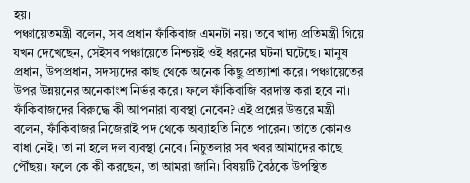হয়।
পঞ্চায়েতমন্ত্রী বলেন, সব প্রধান ফাঁকিবাজ এমনটা নয়। তবে খাদ্য প্রতিমন্ত্রী গিয়ে যখন দেখেছেন, সেইসব পঞ্চায়েতে নিশ্চয়ই ওই ধরনের ঘটনা ঘটেছে। মানুষ প্রধান, উপপ্রধান, সদস্যদের কাছ থেকে অনেক কিছু প্রত্যাশা করে। পঞ্চায়েতের উপর উন্নয়নের অনেকাংশ নির্ভর করে। ফলে ফাঁকিবাজি বরদাস্ত করা হবে না। ফাঁকিবাজদের বিরুদ্ধে কী আপনারা ব্যবস্থা নেবেন? এই প্রশ্নের উত্তরে মন্ত্রী বলেন, ফাঁকিবাজর নিজেরাই পদ থেকে অব্যাহতি নিতে পারেন। তাতে কোনও বাধা নেই। তা না হলে দল ব্যবস্থা নেবে। নিচুতলার সব খবর আমাদের কাছে পৌঁছয়। ফলে কে কী করছেন, তা আমরা জানি। বিষয়টি বৈঠকে উপস্থিত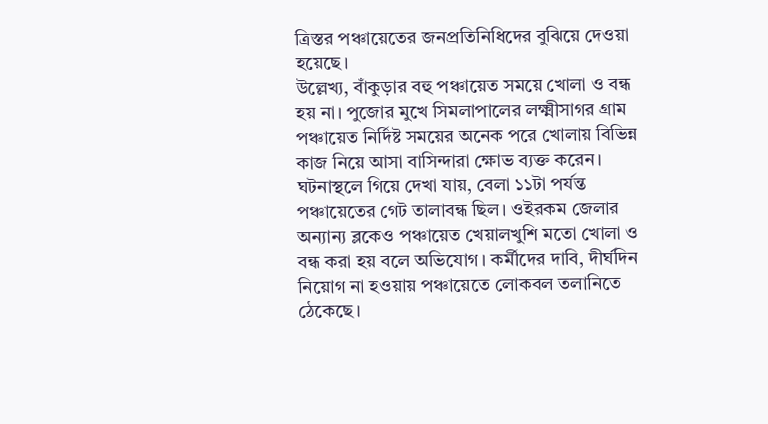ত্রিস্তর পঞ্চায়েতের জনপ্রতিনিধিদের বুঝিয়ে দেওয়া হয়েছে।
উল্লেখ্য, বাঁকুড়ার বহু পঞ্চায়েত সময়ে খোলা ও বন্ধ হয় না। পুজোর মুখে সিমলাপালের লক্ষ্মীসাগর গ্রাম পঞ্চায়েত নির্দিষ্ট সময়ের অনেক পরে খোলায় বিভিন্ন কাজ নিয়ে আসা বাসিন্দারা ক্ষোভ ব্যক্ত করেন। ঘটনাস্থলে গিয়ে দেখা যায়, বেলা ১১টা পর্যন্ত পঞ্চায়েতের গেট তালাবন্ধ ছিল। ওইরকম জেলার অন্যান্য ব্লকেও পঞ্চায়েত খেয়ালখুশি মতো খোলা ও বন্ধ করা হয় বলে অভিযোগ। কর্মীদের দাবি, দীর্ঘদিন নিয়োগ না হওয়ায় পঞ্চায়েতে লোকবল তলানিতে ঠেকেছে।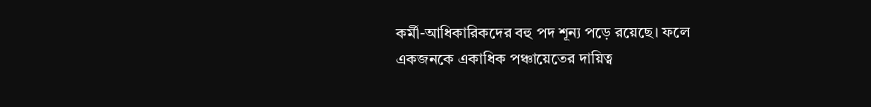কর্মী-আধিকারিকদের বহু পদ শূন্য পড়ে রয়েছে। ফলে একজনকে একাধিক পঞ্চায়েতের দায়িত্ব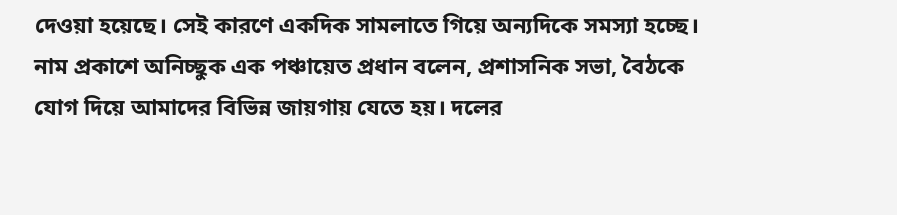দেওয়া হয়েছে। সেই কারণে একদিক সামলাতে গিয়ে অন্যদিকে সমস্যা হচ্ছে।
নাম প্রকাশে অনিচ্ছুক এক পঞ্চায়েত প্রধান বলেন, প্রশাসনিক সভা, বৈঠকে যোগ দিয়ে আমাদের বিভিন্ন জায়গায় যেতে হয়। দলের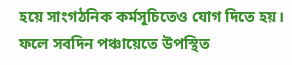হয়ে সাংগঠনিক কর্মসূচিতেও যোগ দিতে হয়। ফলে সবদিন পঞ্চায়েতে উপস্থিত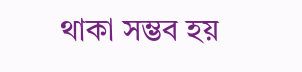থাকা সম্ভব হয়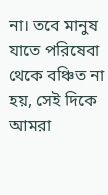না। তবে মানুষ যাতে পরিষেবা থেকে বঞ্চিত না হয়, সেই দিকে আমরা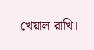খেয়াল রাখি।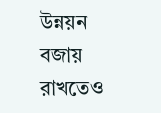উন্নয়ন বজায় রাখতেও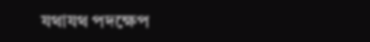যথাযথ পদক্ষেপ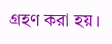গ্রহণ করা হয়।